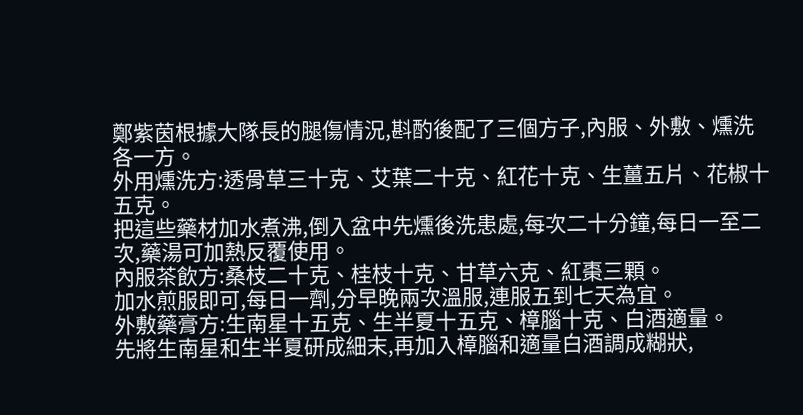鄭紫茵根據大隊長的腿傷情況,斟酌後配了三個方子,內服、外敷、燻洗各一方。
外用燻洗方:透骨草三十克、艾葉二十克、紅花十克、生薑五片、花椒十五克。
把這些藥材加水煮沸,倒入盆中先燻後洗患處,每次二十分鐘,每日一至二次,藥湯可加熱反覆使用。
內服茶飲方:桑枝二十克、桂枝十克、甘草六克、紅棗三顆。
加水煎服即可,每日一劑,分早晚兩次溫服,連服五到七天為宜。
外敷藥膏方:生南星十五克、生半夏十五克、樟腦十克、白酒適量。
先將生南星和生半夏研成細末,再加入樟腦和適量白酒調成糊狀,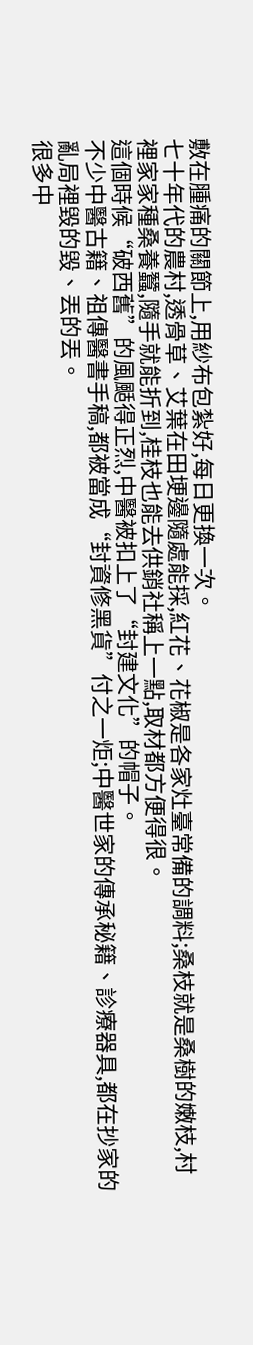敷在腫痛的關節上,用紗布包紮好,每日更換一次。
七十年代的農村,透骨草、艾葉在田埂邊隨處能採,紅花、花椒是各家灶臺常備的調料;桑枝就是桑樹的嫩枝,村裡家家種桑養蠶,隨手就能折到,桂枝也能去供銷社稱上一點,取材都方便得很。
這個時候“破西舊”的風颳得正烈,中醫被扣上了“封建文化”的帽子。
不少中醫古籍、祖傳醫書手稿,都被當成“封資修黑貨”付之一炬;中醫世家的傳承秘籍、診療器具,都在抄家的亂局裡毀的毀、丟的丟。
很多中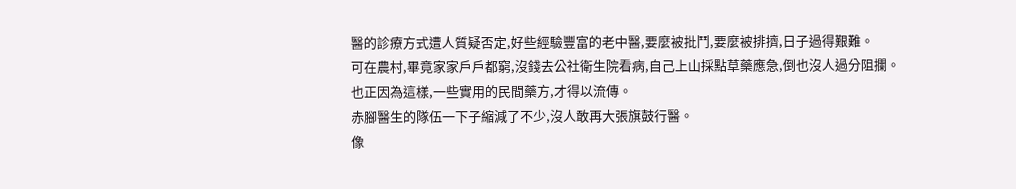醫的診療方式遭人質疑否定,好些經驗豐富的老中醫,要麼被批鬥,要麼被排擠,日子過得艱難。
可在農村,畢竟家家戶戶都窮,沒錢去公社衛生院看病,自己上山採點草藥應急,倒也沒人過分阻攔。
也正因為這樣,一些實用的民間藥方,才得以流傳。
赤腳醫生的隊伍一下子縮減了不少,沒人敢再大張旗鼓行醫。
像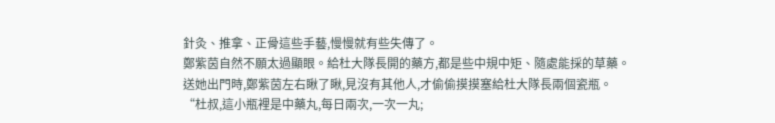針灸、推拿、正骨這些手藝,慢慢就有些失傳了。
鄭紫茵自然不願太過顯眼。給杜大隊長開的藥方,都是些中規中矩、隨處能採的草藥。
送她出門時,鄭紫茵左右瞅了瞅,見沒有其他人,才偷偷摸摸塞給杜大隊長兩個瓷瓶。
“杜叔,這小瓶裡是中藥丸,每日兩次,一次一丸;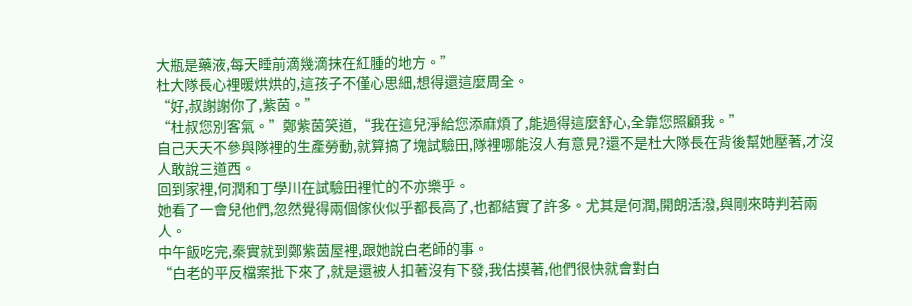大瓶是藥液,每天睡前滴幾滴抹在紅腫的地方。”
杜大隊長心裡暖烘烘的,這孩子不僅心思細,想得還這麼周全。
“好,叔謝謝你了,紫茵。”
“杜叔您別客氣。”鄭紫茵笑道,“我在這兒淨給您添麻煩了,能過得這麼舒心,全靠您照顧我。”
自己天天不參與隊裡的生產勞動,就算搞了塊試驗田,隊裡哪能沒人有意見?還不是杜大隊長在背後幫她壓著,才沒人敢說三道西。
回到家裡,何潤和丁學川在試驗田裡忙的不亦樂乎。
她看了一會兒他們,忽然覺得兩個傢伙似乎都長高了,也都結實了許多。尤其是何潤,開朗活潑,與剛來時判若兩人。
中午飯吃完,秦實就到鄭紫茵屋裡,跟她說白老師的事。
“白老的平反檔案批下來了,就是還被人扣著沒有下發,我估摸著,他們很快就會對白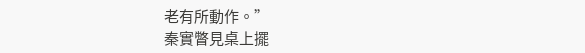老有所動作。”
秦實瞥見桌上擺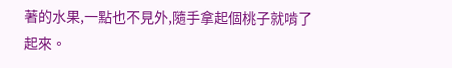著的水果,一點也不見外,隨手拿起個桃子就啃了起來。